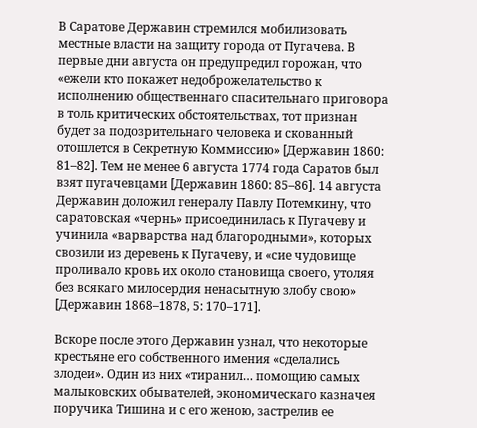В Саратове Державин стремился мобилизовать местные власти на защиту города от Пугачева. В первые дни августа он предупредил горожан, что «ежели кто покажет недоброжелательство к исполнению общественнаго спасительнаго приговора в толь критических обстоятельствах, тот признан будет за подозрительнаго человека и скованный отошлется в Секретную Коммиссию» [Державин 1860: 81–82]. Тем не менее 6 августа 1774 года Саратов был взят пугачевцами [Державин 1860: 85–86]. 14 августа Державин доложил генералу Павлу Потемкину, что саратовская «чернь» присоединилась к Пугачеву и учинила «варварства над благородными», которых свозили из деревень к Пугачеву, и «сие чудовище проливало кровь их около становища своего, утоляя без всякаго милосердия ненасытную злобу свою» [Державин 1868–1878, 5: 170–171].

Вскоре после этого Державин узнал, что некоторые крестьяне его собственного имения «сделались злодеи». Один из них «тиранил… помощию самых малыковских обывателей, экономическаго казначея поручика Тишина и с его женою, застрелив ее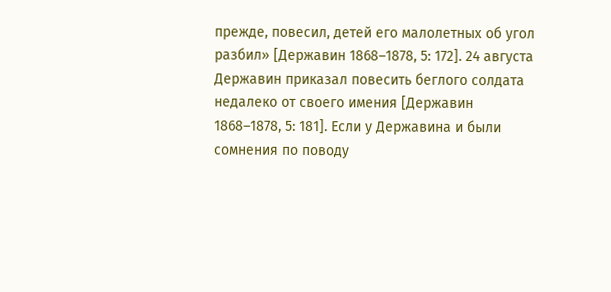прежде, повесил, детей его малолетных об угол разбил» [Державин 1868–1878, 5: 172]. 24 августа Державин приказал повесить беглого солдата недалеко от своего имения [Державин 1868–1878, 5: 181]. Если у Державина и были сомнения по поводу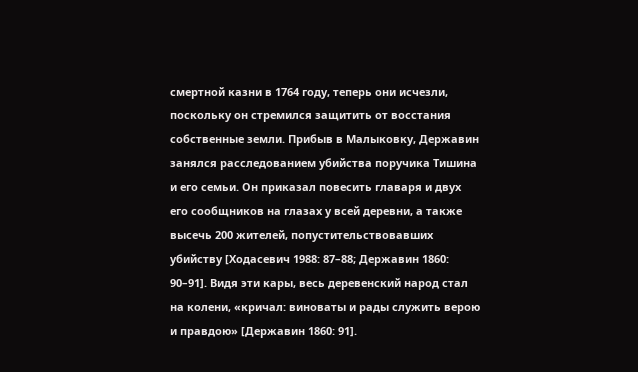смертной казни в 1764 году, теперь они исчезли, поскольку он стремился защитить от восстания собственные земли. Прибыв в Малыковку, Державин занялся расследованием убийства поручика Тишина и его семьи. Он приказал повесить главаря и двух его сообщников на глазах у всей деревни, а также высечь 200 жителей, попустительствовавших убийству [Ходасевич 1988: 87–88; Державин 1860: 90–91]. Видя эти кары, весь деревенский народ стал на колени, «кричал: виноваты и рады служить верою и правдою» [Державин 1860: 91].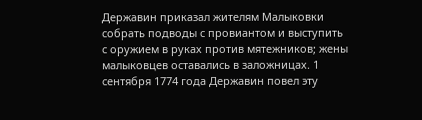Державин приказал жителям Малыковки собрать подводы с провиантом и выступить с оружием в руках против мятежников; жены малыковцев оставались в заложницах. 1 сентября 1774 года Державин повел эту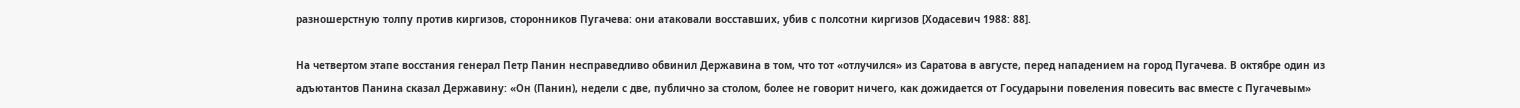разношерстную толпу против киргизов, сторонников Пугачева: они атаковали восставших, убив с полсотни киргизов [Ходасевич 1988: 88].

На четвертом этапе восстания генерал Петр Панин несправедливо обвинил Державина в том, что тот «отлучился» из Саратова в августе, перед нападением на город Пугачева. В октябре один из адъютантов Панина сказал Державину: «Он (Панин), недели с две, публично за столом, более не говорит ничего, как дожидается от Государыни повеления повесить вас вместе с Пугачевым»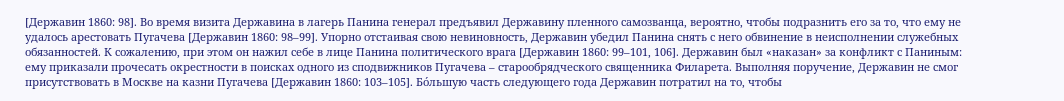[Державин 1860: 98]. Во время визита Державина в лагерь Панина генерал предъявил Державину пленного самозванца, вероятно, чтобы подразнить его за то, что ему не удалось арестовать Пугачева [Державин 1860: 98–99]. Упорно отстаивая свою невиновность, Державин убедил Панина снять с него обвинение в неисполнении служебных обязанностей. К сожалению, при этом он нажил себе в лице Панина политического врага [Державин 1860: 99–101, 106]. Державин был «наказан» за конфликт с Паниным: ему приказали прочесать окрестности в поисках одного из сподвижников Пугачева – старообрядческого священника Филарета. Выполняя поручение, Державин не смог присутствовать в Москве на казни Пугачева [Державин 1860: 103–105]. Бо́льшую часть следующего года Державин потратил на то, чтобы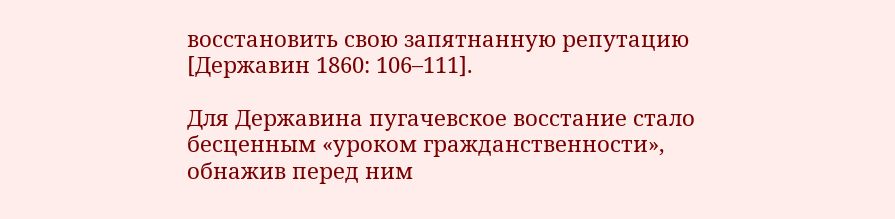восстановить свою запятнанную репутацию [Державин 1860: 106–111].

Для Державина пугачевское восстание стало бесценным «уроком гражданственности», обнажив перед ним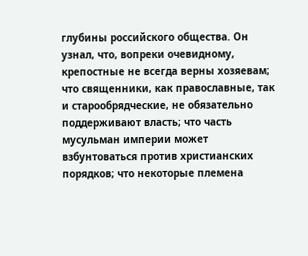глубины российского общества. Он узнал, что, вопреки очевидному, крепостные не всегда верны хозяевам; что священники, как православные, так и старообрядческие, не обязательно поддерживают власть; что часть мусульман империи может взбунтоваться против христианских порядков; что некоторые племена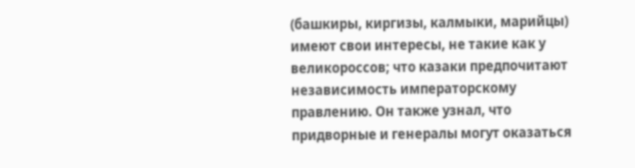(башкиры, киргизы, калмыки, марийцы) имеют свои интересы, не такие как у великороссов; что казаки предпочитают независимость императорскому правлению. Он также узнал, что придворные и генералы могут оказаться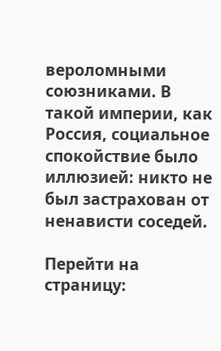вероломными союзниками. В такой империи, как Россия, социальное спокойствие было иллюзией: никто не был застрахован от ненависти соседей.

Перейти на страницу: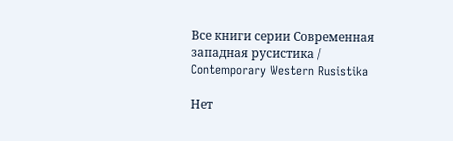Все книги серии Современная западная русистика / Contemporary Western Rusistika

Нет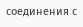соединения с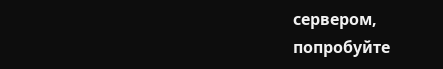сервером, попробуйте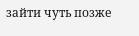зайти чуть позже